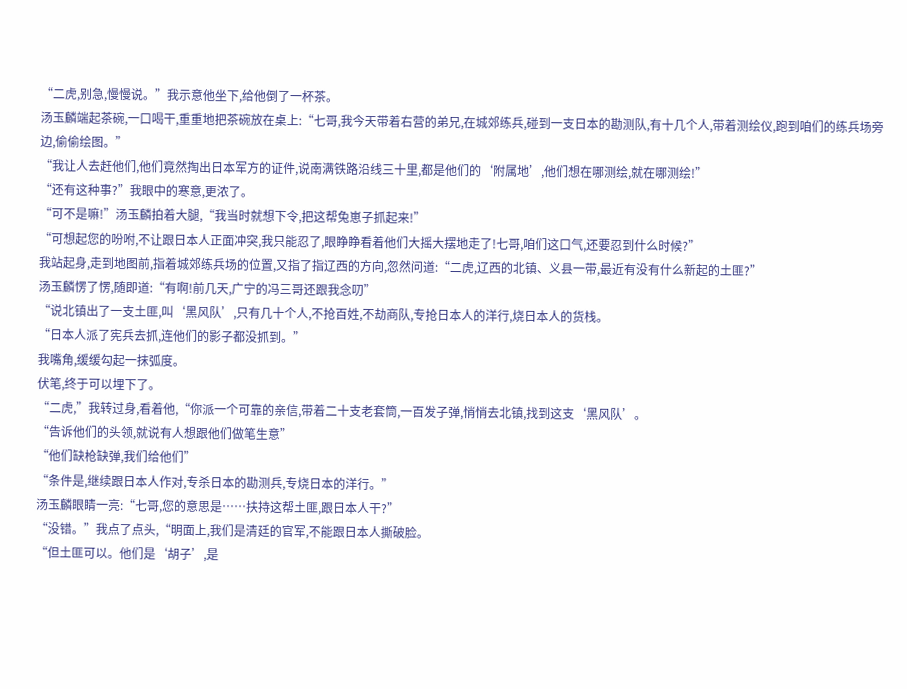“二虎,别急,慢慢说。”我示意他坐下,给他倒了一杯茶。
汤玉麟端起茶碗,一口喝干,重重地把茶碗放在桌上:“七哥,我今天带着右营的弟兄,在城郊练兵,碰到一支日本的勘测队,有十几个人,带着测绘仪,跑到咱们的练兵场旁边,偷偷绘图。”
“我让人去赶他们,他们竟然掏出日本军方的证件,说南满铁路沿线三十里,都是他们的‘附属地’,他们想在哪测绘,就在哪测绘!”
“还有这种事?”我眼中的寒意,更浓了。
“可不是嘛!”汤玉麟拍着大腿,“我当时就想下令,把这帮兔崽子抓起来!”
“可想起您的吩咐,不让跟日本人正面冲突,我只能忍了,眼睁睁看着他们大摇大摆地走了!七哥,咱们这口气,还要忍到什么时候?”
我站起身,走到地图前,指着城郊练兵场的位置,又指了指辽西的方向,忽然问道:“二虎,辽西的北镇、义县一带,最近有没有什么新起的土匪?”
汤玉麟愣了愣,随即道:“有啊!前几天,广宁的冯三哥还跟我念叨”
“说北镇出了一支土匪,叫‘黑风队’,只有几十个人,不抢百姓,不劫商队,专抢日本人的洋行,烧日本人的货栈。
“日本人派了宪兵去抓,连他们的影子都没抓到。”
我嘴角,缓缓勾起一抹弧度。
伏笔,终于可以埋下了。
“二虎,”我转过身,看着他,“你派一个可靠的亲信,带着二十支老套筒,一百发子弹,悄悄去北镇,找到这支‘黑风队’。
“告诉他们的头领,就说有人想跟他们做笔生意”
“他们缺枪缺弹,我们给他们”
“条件是,继续跟日本人作对,专杀日本的勘测兵,专烧日本的洋行。”
汤玉麟眼睛一亮:“七哥,您的意思是……扶持这帮土匪,跟日本人干?”
“没错。”我点了点头,“明面上,我们是清廷的官军,不能跟日本人撕破脸。
“但土匪可以。他们是‘胡子’,是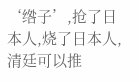‘绺子’,抢了日本人,烧了日本人,清廷可以推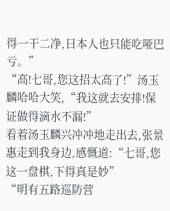得一干二净,日本人也只能吃哑巴亏。”
“高!七哥,您这招太高了!”汤玉麟哈哈大笑,“我这就去安排!保证做得滴水不漏!”
看着汤玉麟兴冲冲地走出去,张景惠走到我身边,感慨道:“七哥,您这一盘棋,下得真是妙”
“明有五路巡防营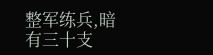整军练兵,暗有三十支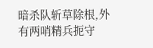暗杀队斩草除根,外有两哨精兵扼守